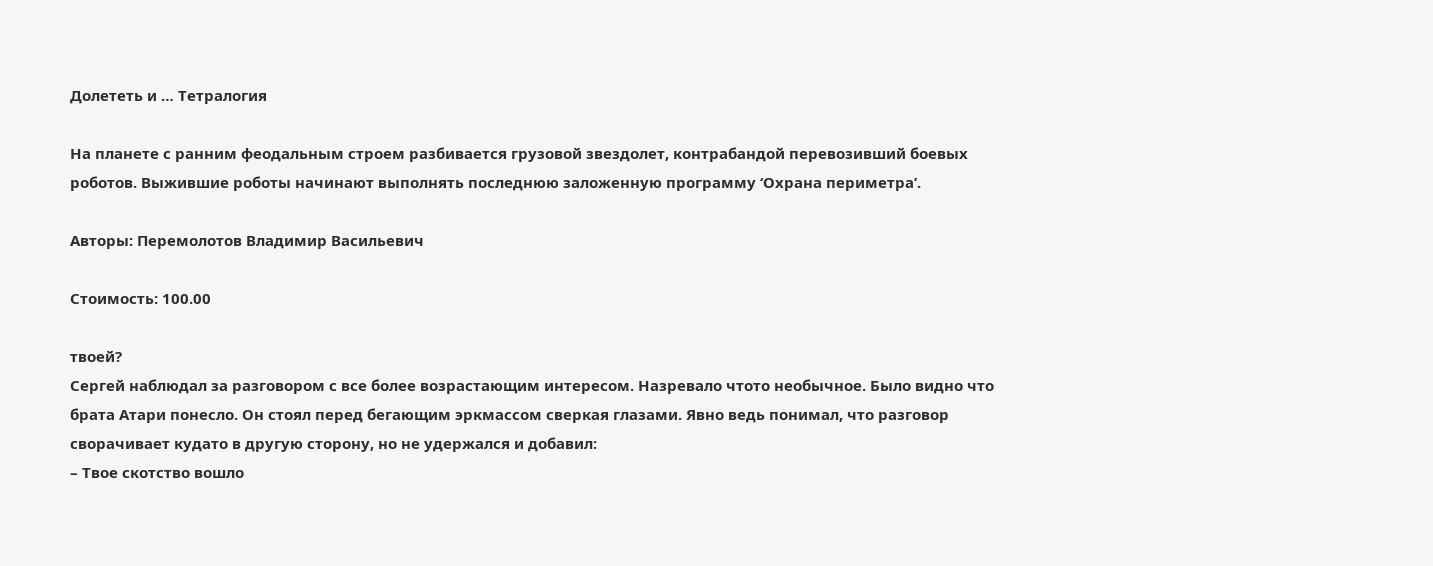Долететь и … Тетралогия

На планете с ранним феодальным строем разбивается грузовой звездолет, контрабандой перевозивший боевых роботов. Выжившие роботы начинают выполнять последнюю заложенную программу ‘Охрана периметра’.

Авторы: Перемолотов Владимир Васильевич

Стоимость: 100.00

твоей?
Сергей наблюдал за разговором с все более возрастающим интересом. Назревало чтото необычное. Было видно что брата Атари понесло. Он стоял перед бегающим эркмассом сверкая глазами. Явно ведь понимал, что разговор сворачивает кудато в другую сторону, но не удержался и добавил:
– Твое скотство вошло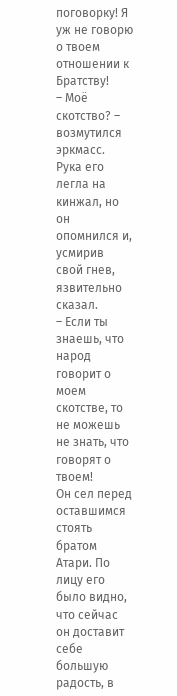поговорку! Я уж не говорю о твоем отношении к Братству!
– Моё скотство? – возмутился эркмасс. Рука его легла на кинжал, но он опомнился и, усмирив свой гнев, язвительно сказал.
– Если ты знаешь, что народ говорит о моем скотстве, то не можешь не знать, что говорят о твоем!
Он сел перед оставшимся стоять братом Атари. По лицу его было видно, что сейчас он доставит себе большую радость, в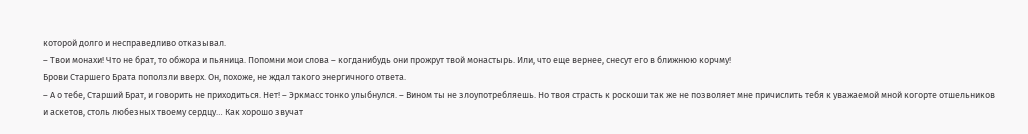которой долго и несправедливо отказывал.
– Твои монахи! Что не брат, то обжора и пьяница. Попомни мои слова – когданибудь они прожрут твой монастырь. Или, что еще вернее, снесут его в ближнюю корчму!
Брови Старшего Брата поползли вверх. Он, похоже, не ждал такого энергичного ответа.
– А о тебе, Старший Брат, и говорить не приходиться. Нет! – Эркмасс тонко улыбнулся. – Вином ты не злоупотребляешь. Но твоя страсть к роскоши так же не позволяет мне причислить тебя к уважаемой мной когорте отшельников и аскетов, столь любезных твоему сердцу… Как хорошо звучат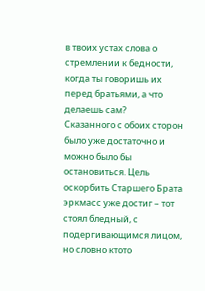в твоих устах слова о стремлении к бедности, когда ты говоришь их перед братьями, а что делаешь сам?
Сказанного с обоих сторон было уже достаточно и можно было бы остановиться. Цель оскорбить Старшего Брата эркмасс уже достиг – тот стоял бледный, с подергивающимся лицом, но словно ктото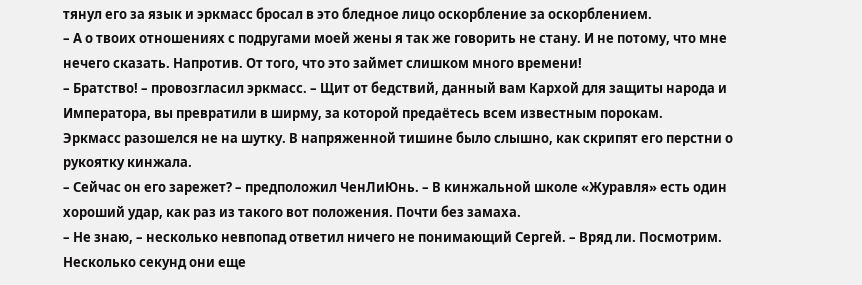тянул его за язык и эркмасс бросал в это бледное лицо оскорбление за оскорблением.
– А о твоих отношениях с подругами моей жены я так же говорить не стану. И не потому, что мне нечего сказать. Напротив. От того, что это займет слишком много времени!
– Братство! – провозгласил эркмасс. – Щит от бедствий, данный вам Кархой для защиты народа и Императора, вы превратили в ширму, за которой предаётесь всем известным порокам.
Эркмасс разошелся не на шутку. В напряженной тишине было слышно, как скрипят его перстни о рукоятку кинжала.
– Сейчас он его зарежет? – предположил ЧенЛиЮнь. – В кинжальной школе «Журавля» есть один хороший удар, как раз из такого вот положения. Почти без замаха.
– Не знаю, – несколько невпопад ответил ничего не понимающий Сергей. – Вряд ли. Посмотрим.
Несколько секунд они еще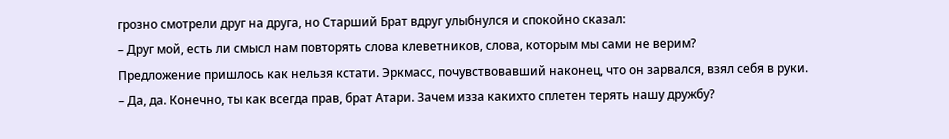грозно смотрели друг на друга, но Старший Брат вдруг улыбнулся и спокойно сказал:
– Друг мой, есть ли смысл нам повторять слова клеветников, слова, которым мы сами не верим?
Предложение пришлось как нельзя кстати. Эркмасс, почувствовавший наконец, что он зарвался, взял себя в руки.
– Да, да. Конечно, ты как всегда прав, брат Атари. Зачем изза какихто сплетен терять нашу дружбу?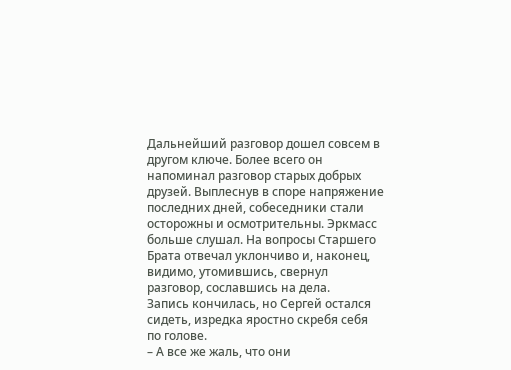Дальнейший разговор дошел совсем в другом ключе. Более всего он напоминал разговор старых добрых друзей. Выплеснув в споре напряжение последних дней, собеседники стали осторожны и осмотрительны. Эркмасс больше слушал. На вопросы Старшего Брата отвечал уклончиво и, наконец, видимо, утомившись, свернул разговор, сославшись на дела.
Запись кончилась, но Сергей остался сидеть, изредка яростно скребя себя по голове.
– А все же жаль, что они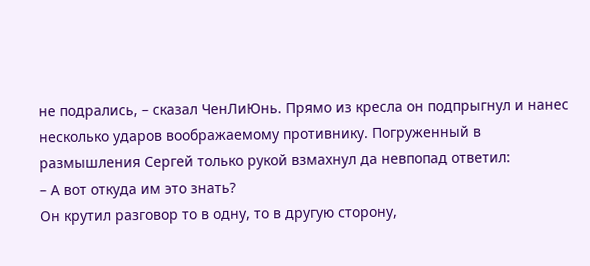не подрались, – сказал ЧенЛиЮнь. Прямо из кресла он подпрыгнул и нанес несколько ударов воображаемому противнику. Погруженный в размышления Сергей только рукой взмахнул да невпопад ответил:
– А вот откуда им это знать?
Он крутил разговор то в одну, то в другую сторону,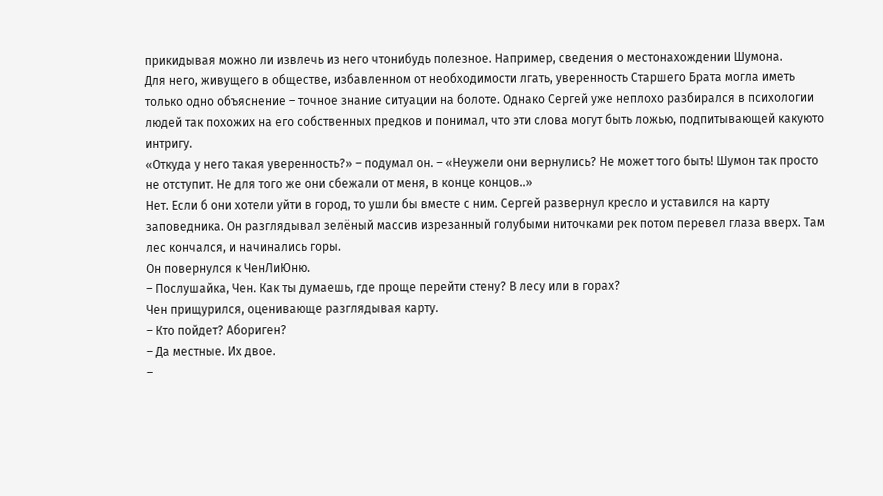прикидывая можно ли извлечь из него чтонибудь полезное. Например, сведения о местонахождении Шумона.
Для него, живущего в обществе, избавленном от необходимости лгать, уверенность Старшего Брата могла иметь только одно объяснение – точное знание ситуации на болоте. Однако Сергей уже неплохо разбирался в психологии людей так похожих на его собственных предков и понимал, что эти слова могут быть ложью, подпитывающей какуюто интригу.
«Откуда у него такая уверенность?» – подумал он. – «Неужели они вернулись? Не может того быть! Шумон так просто не отступит. Не для того же они сбежали от меня, в конце концов..»
Нет. Если б они хотели уйти в город, то ушли бы вместе с ним. Сергей развернул кресло и уставился на карту заповедника. Он разглядывал зелёный массив изрезанный голубыми ниточками рек потом перевел глаза вверх. Там лес кончался, и начинались горы.
Он повернулся к ЧенЛиЮню.
– Послушайка, Чен. Как ты думаешь, где проще перейти стену? В лесу или в горах?
Чен прищурился, оценивающе разглядывая карту.
– Кто пойдет? Абориген?
– Да местные. Их двое.
–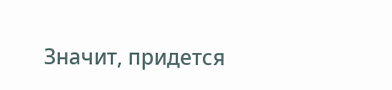Значит, придется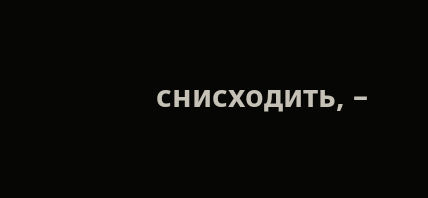снисходить, –